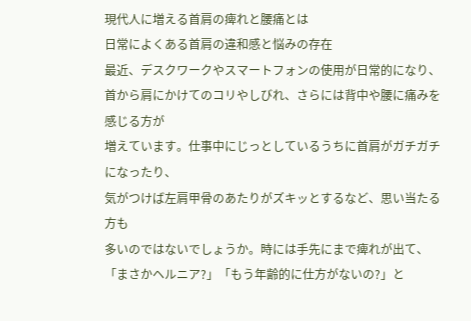現代人に増える首肩の痺れと腰痛とは
日常によくある首肩の違和感と悩みの存在
最近、デスクワークやスマートフォンの使用が日常的になり、
首から肩にかけてのコリやしびれ、さらには背中や腰に痛みを感じる方が
増えています。仕事中にじっとしているうちに首肩がガチガチになったり、
気がつけば左肩甲骨のあたりがズキッとするなど、思い当たる方も
多いのではないでしょうか。時には手先にまで痺れが出て、
「まさかヘルニア?」「もう年齢的に仕方がないの?」と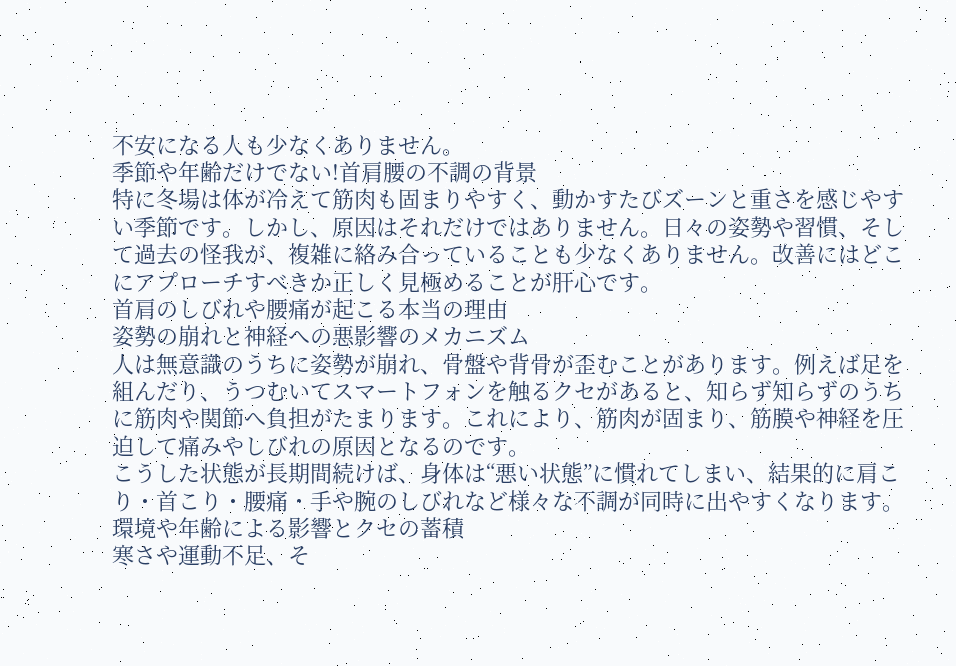不安になる人も少なくありません。
季節や年齢だけでない!首肩腰の不調の背景
特に冬場は体が冷えて筋肉も固まりやすく、動かすたびズーンと重さを感じやすい季節です。しかし、原因はそれだけではありません。日々の姿勢や習慣、そして過去の怪我が、複雑に絡み合っていることも少なくありません。改善にはどこにアプローチすべきか正しく見極めることが肝心です。
首肩のしびれや腰痛が起こる本当の理由
姿勢の崩れと神経への悪影響のメカニズム
人は無意識のうちに姿勢が崩れ、骨盤や背骨が歪むことがあります。例えば足を組んだり、うつむいてスマートフォンを触るクセがあると、知らず知らずのうちに筋肉や関節へ負担がたまります。これにより、筋肉が固まり、筋膜や神経を圧迫して痛みやしびれの原因となるのです。
こうした状態が長期間続けば、身体は“悪い状態”に慣れてしまい、結果的に肩こり・首こり・腰痛・手や腕のしびれなど様々な不調が同時に出やすくなります。
環境や年齢による影響とクセの蓄積
寒さや運動不足、そ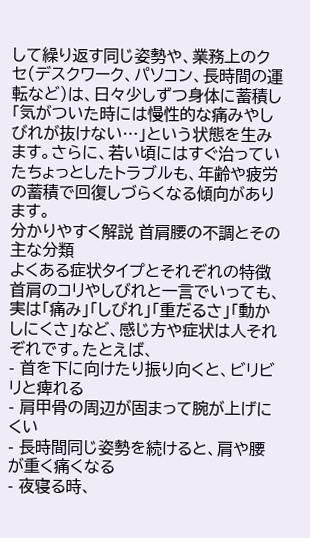して繰り返す同じ姿勢や、業務上のクセ(デスクワーク、パソコン、長時間の運転など)は、日々少しずつ身体に蓄積し「気がついた時には慢性的な痛みやしびれが抜けない…」という状態を生みます。さらに、若い頃にはすぐ治っていたちょっとしたトラブルも、年齢や疲労の蓄積で回復しづらくなる傾向があります。
分かりやすく解説 首肩腰の不調とその主な分類
よくある症状タイプとそれぞれの特徴
首肩のコリやしびれと一言でいっても、実は「痛み」「しびれ」「重だるさ」「動かしにくさ」など、感じ方や症状は人それぞれです。たとえば、
- 首を下に向けたり振り向くと、ビリビリと痺れる
- 肩甲骨の周辺が固まって腕が上げにくい
- 長時間同じ姿勢を続けると、肩や腰が重く痛くなる
- 夜寝る時、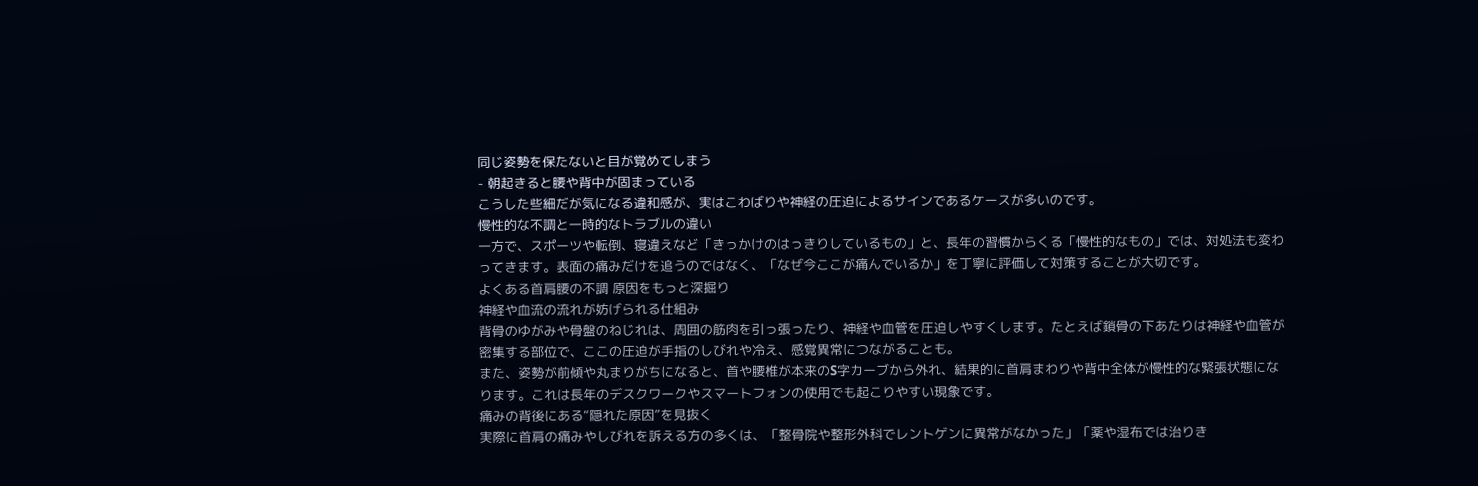同じ姿勢を保たないと目が覚めてしまう
- 朝起きると腰や背中が固まっている
こうした些細だが気になる違和感が、実はこわばりや神経の圧迫によるサインであるケースが多いのです。
慢性的な不調と一時的なトラブルの違い
一方で、スポーツや転倒、寝違えなど「きっかけのはっきりしているもの」と、長年の習慣からくる「慢性的なもの」では、対処法も変わってきます。表面の痛みだけを追うのではなく、「なぜ今ここが痛んでいるか」を丁寧に評価して対策することが大切です。
よくある首肩腰の不調 原因をもっと深掘り
神経や血流の流れが妨げられる仕組み
背骨のゆがみや骨盤のねじれは、周囲の筋肉を引っ張ったり、神経や血管を圧迫しやすくします。たとえば鎖骨の下あたりは神経や血管が密集する部位で、ここの圧迫が手指のしびれや冷え、感覚異常につながることも。
また、姿勢が前傾や丸まりがちになると、首や腰椎が本来のS字カーブから外れ、結果的に首肩まわりや背中全体が慢性的な緊張状態になります。これは長年のデスクワークやスマートフォンの使用でも起こりやすい現象です。
痛みの背後にある“隠れた原因”を見抜く
実際に首肩の痛みやしびれを訴える方の多くは、「整骨院や整形外科でレントゲンに異常がなかった」「薬や湿布では治りき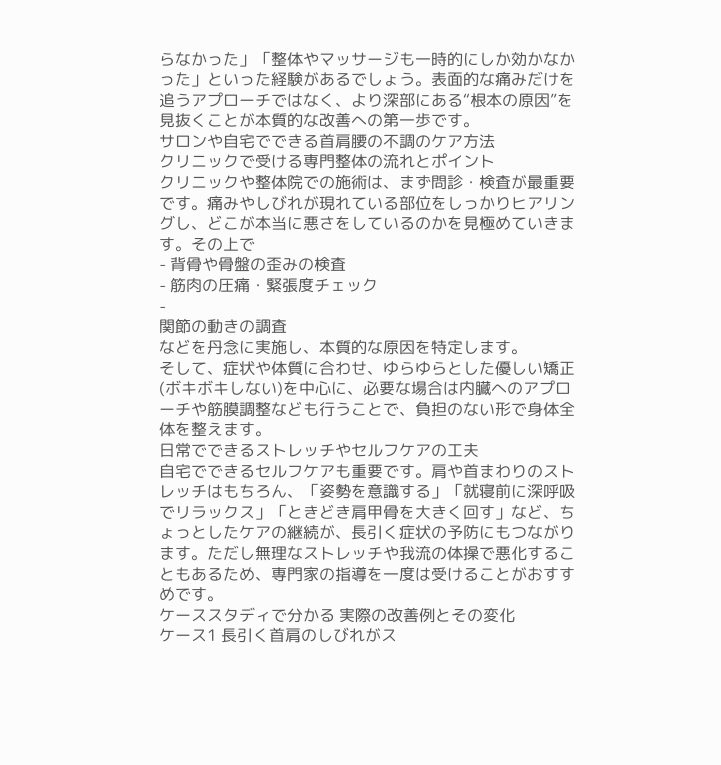らなかった」「整体やマッサージも一時的にしか効かなかった」といった経験があるでしょう。表面的な痛みだけを追うアプローチではなく、より深部にある“根本の原因”を見抜くことが本質的な改善への第一歩です。
サロンや自宅でできる首肩腰の不調のケア方法
クリニックで受ける専門整体の流れとポイント
クリニックや整体院での施術は、まず問診・検査が最重要です。痛みやしびれが現れている部位をしっかりヒアリングし、どこが本当に悪さをしているのかを見極めていきます。その上で
- 背骨や骨盤の歪みの検査
- 筋肉の圧痛・緊張度チェック
-
関節の動きの調査
などを丹念に実施し、本質的な原因を特定します。
そして、症状や体質に合わせ、ゆらゆらとした優しい矯正(ボキボキしない)を中心に、必要な場合は内臓へのアプローチや筋膜調整なども行うことで、負担のない形で身体全体を整えます。
日常でできるストレッチやセルフケアの工夫
自宅でできるセルフケアも重要です。肩や首まわりのストレッチはもちろん、「姿勢を意識する」「就寝前に深呼吸でリラックス」「ときどき肩甲骨を大きく回す」など、ちょっとしたケアの継続が、長引く症状の予防にもつながります。ただし無理なストレッチや我流の体操で悪化することもあるため、専門家の指導を一度は受けることがおすすめです。
ケーススタディで分かる 実際の改善例とその変化
ケース1 長引く首肩のしびれがス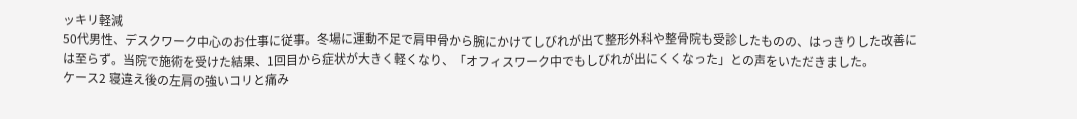ッキリ軽減
50代男性、デスクワーク中心のお仕事に従事。冬場に運動不足で肩甲骨から腕にかけてしびれが出て整形外科や整骨院も受診したものの、はっきりした改善には至らず。当院で施術を受けた結果、1回目から症状が大きく軽くなり、「オフィスワーク中でもしびれが出にくくなった」との声をいただきました。
ケース2 寝違え後の左肩の強いコリと痛み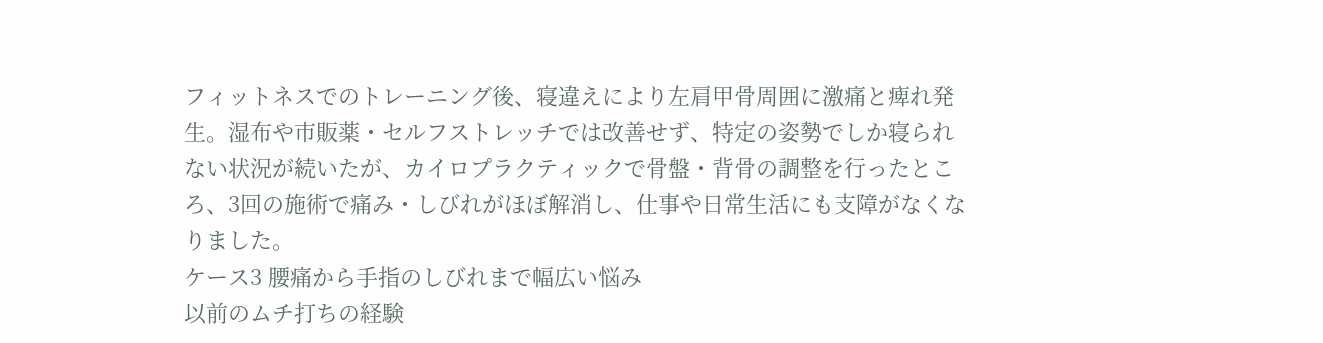フィットネスでのトレーニング後、寝違えにより左肩甲骨周囲に激痛と痺れ発生。湿布や市販薬・セルフストレッチでは改善せず、特定の姿勢でしか寝られない状況が続いたが、カイロプラクティックで骨盤・背骨の調整を行ったところ、3回の施術で痛み・しびれがほぼ解消し、仕事や日常生活にも支障がなくなりました。
ケース3 腰痛から手指のしびれまで幅広い悩み
以前のムチ打ちの経験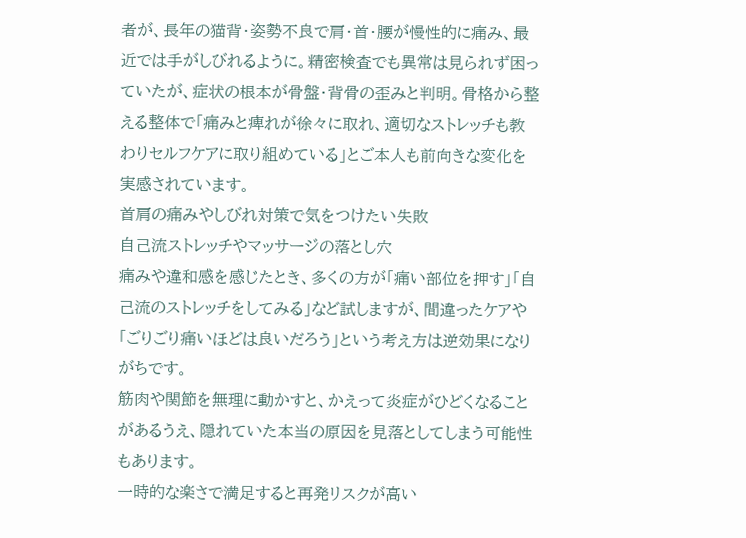者が、長年の猫背・姿勢不良で肩・首・腰が慢性的に痛み、最近では手がしびれるように。精密検査でも異常は見られず困っていたが、症状の根本が骨盤・背骨の歪みと判明。骨格から整える整体で「痛みと痺れが徐々に取れ、適切なストレッチも教わりセルフケアに取り組めている」とご本人も前向きな変化を実感されています。
首肩の痛みやしびれ対策で気をつけたい失敗
自己流ストレッチやマッサージの落とし穴
痛みや違和感を感じたとき、多くの方が「痛い部位を押す」「自己流のストレッチをしてみる」など試しますが、間違ったケアや「ごりごり痛いほどは良いだろう」という考え方は逆効果になりがちです。
筋肉や関節を無理に動かすと、かえって炎症がひどくなることがあるうえ、隠れていた本当の原因を見落としてしまう可能性もあります。
一時的な楽さで満足すると再発リスクが高い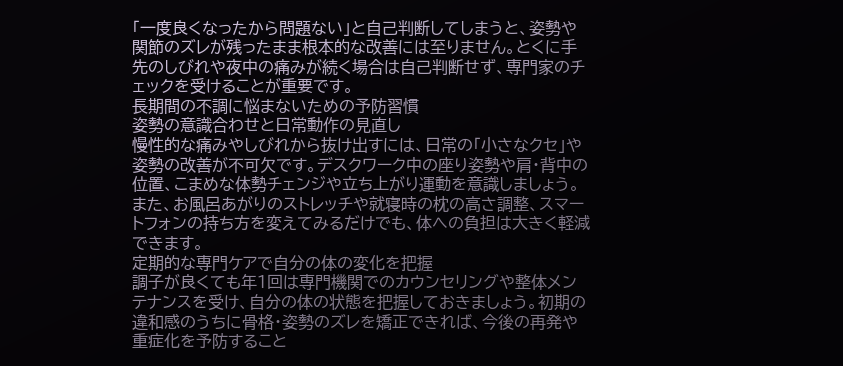「一度良くなったから問題ない」と自己判断してしまうと、姿勢や関節のズレが残ったまま根本的な改善には至りません。とくに手先のしびれや夜中の痛みが続く場合は自己判断せず、専門家のチェックを受けることが重要です。
長期間の不調に悩まないための予防習慣
姿勢の意識合わせと日常動作の見直し
慢性的な痛みやしびれから抜け出すには、日常の「小さなクセ」や姿勢の改善が不可欠です。デスクワーク中の座り姿勢や肩・背中の位置、こまめな体勢チェンジや立ち上がり運動を意識しましょう。
また、お風呂あがりのストレッチや就寝時の枕の高さ調整、スマートフォンの持ち方を変えてみるだけでも、体への負担は大きく軽減できます。
定期的な専門ケアで自分の体の変化を把握
調子が良くても年1回は専門機関でのカウンセリングや整体メンテナンスを受け、自分の体の状態を把握しておきましょう。初期の違和感のうちに骨格・姿勢のズレを矯正できれば、今後の再発や重症化を予防すること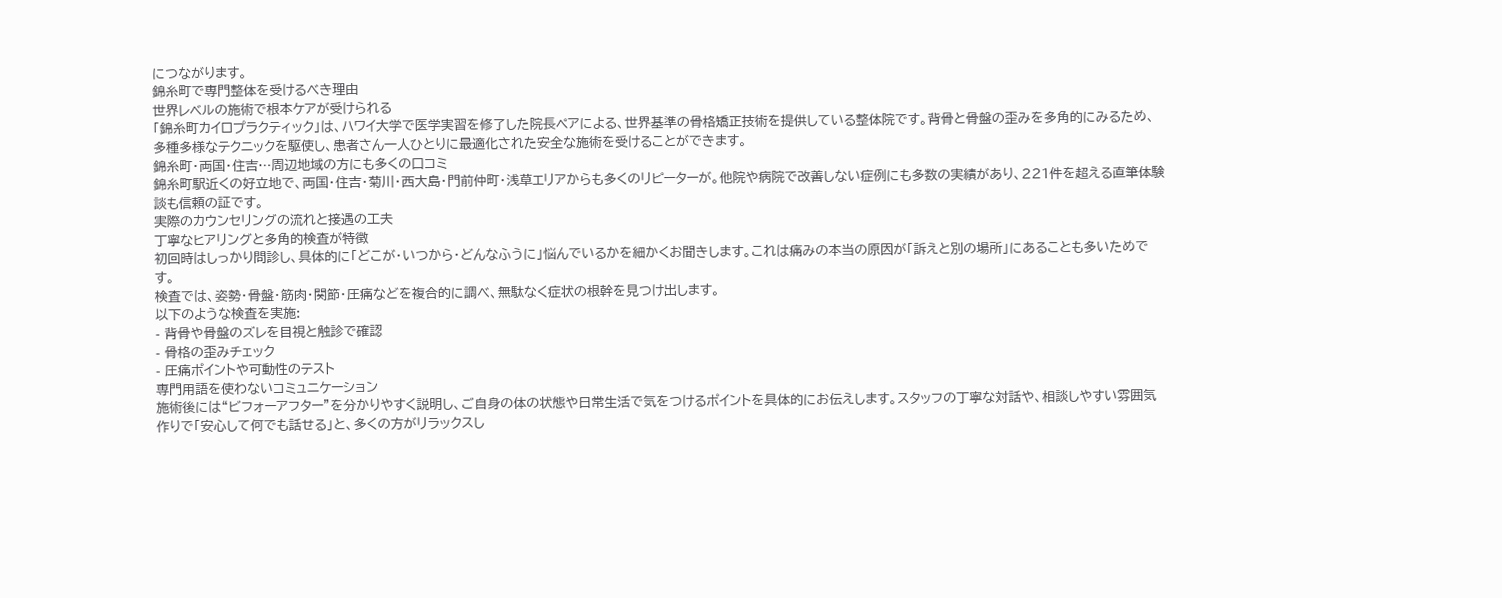につながります。
錦糸町で専門整体を受けるべき理由
世界レベルの施術で根本ケアが受けられる
「錦糸町カイロプラクティック」は、ハワイ大学で医学実習を修了した院長ペアによる、世界基準の骨格矯正技術を提供している整体院です。背骨と骨盤の歪みを多角的にみるため、多種多様なテクニックを駆使し、患者さん一人ひとりに最適化された安全な施術を受けることができます。
錦糸町・両国・住吉…周辺地域の方にも多くの口コミ
錦糸町駅近くの好立地で、両国・住吉・菊川・西大島・門前仲町・浅草エリアからも多くのリピーターが。他院や病院で改善しない症例にも多数の実績があり、221件を超える直筆体験談も信頼の証です。
実際のカウンセリングの流れと接遇の工夫
丁寧なヒアリングと多角的検査が特徴
初回時はしっかり問診し、具体的に「どこが・いつから・どんなふうに」悩んでいるかを細かくお聞きします。これは痛みの本当の原因が「訴えと別の場所」にあることも多いためです。
検査では、姿勢・骨盤・筋肉・関節・圧痛などを複合的に調べ、無駄なく症状の根幹を見つけ出します。
以下のような検査を実施:
- 背骨や骨盤のズレを目視と触診で確認
- 骨格の歪みチェック
- 圧痛ポイントや可動性のテスト
専門用語を使わないコミュニケーション
施術後には“ビフォーアフター”を分かりやすく説明し、ご自身の体の状態や日常生活で気をつけるポイントを具体的にお伝えします。スタッフの丁寧な対話や、相談しやすい雰囲気作りで「安心して何でも話せる」と、多くの方がリラックスし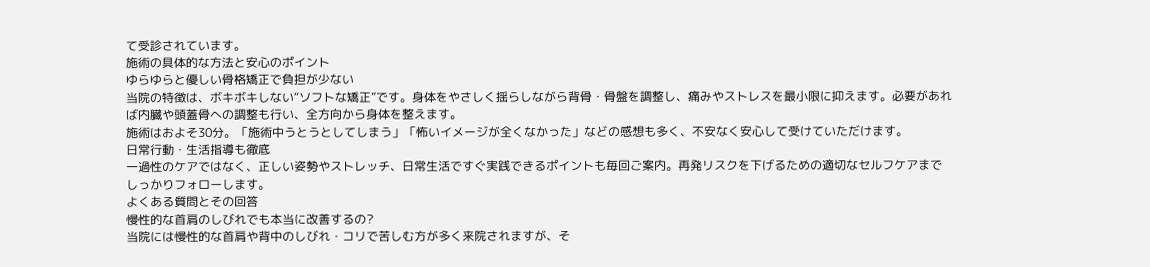て受診されています。
施術の具体的な方法と安心のポイント
ゆらゆらと優しい骨格矯正で負担が少ない
当院の特徴は、ボキボキしない“ソフトな矯正”です。身体をやさしく揺らしながら背骨・骨盤を調整し、痛みやストレスを最小限に抑えます。必要があれば内臓や頭蓋骨への調整も行い、全方向から身体を整えます。
施術はおよそ30分。「施術中うとうとしてしまう」「怖いイメージが全くなかった」などの感想も多く、不安なく安心して受けていただけます。
日常行動・生活指導も徹底
一過性のケアではなく、正しい姿勢やストレッチ、日常生活ですぐ実践できるポイントも毎回ご案内。再発リスクを下げるための適切なセルフケアまでしっかりフォローします。
よくある質問とその回答
慢性的な首肩のしびれでも本当に改善するの?
当院には慢性的な首肩や背中のしびれ・コリで苦しむ方が多く来院されますが、そ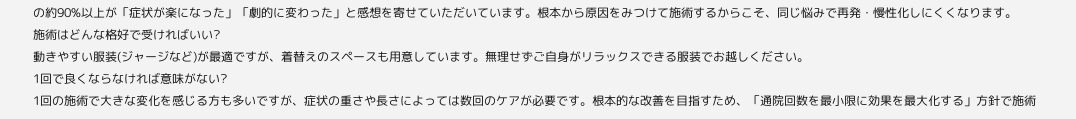の約90%以上が「症状が楽になった」「劇的に変わった」と感想を寄せていただいています。根本から原因をみつけて施術するからこそ、同じ悩みで再発・慢性化しにくくなります。
施術はどんな格好で受ければいい?
動きやすい服装(ジャージなど)が最適ですが、着替えのスペースも用意しています。無理せずご自身がリラックスできる服装でお越しください。
1回で良くならなければ意味がない?
1回の施術で大きな変化を感じる方も多いですが、症状の重さや長さによっては数回のケアが必要です。根本的な改善を目指すため、「通院回数を最小限に効果を最大化する」方針で施術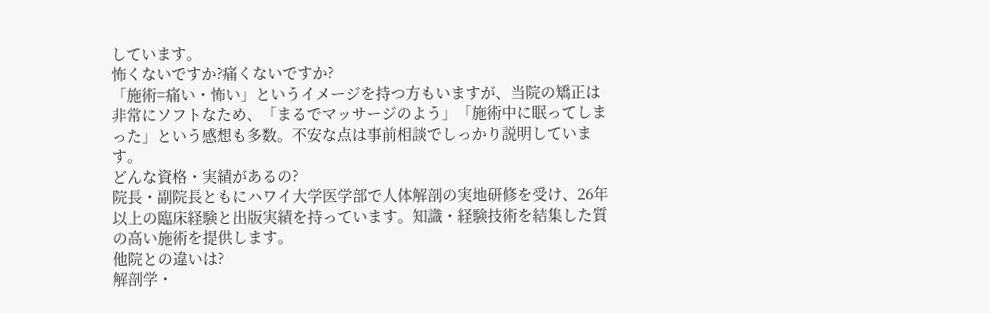しています。
怖くないですか?痛くないですか?
「施術=痛い・怖い」というイメージを持つ方もいますが、当院の矯正は非常にソフトなため、「まるでマッサージのよう」「施術中に眠ってしまった」という感想も多数。不安な点は事前相談でしっかり説明しています。
どんな資格・実績があるの?
院長・副院長ともにハワイ大学医学部で人体解剖の実地研修を受け、26年以上の臨床経験と出版実績を持っています。知識・経験技術を結集した質の高い施術を提供します。
他院との違いは?
解剖学・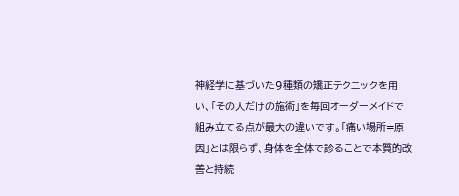神経学に基づいた9種類の矯正テクニックを用い、「その人だけの施術」を毎回オーダーメイドで組み立てる点が最大の違いです。「痛い場所=原因」とは限らず、身体を全体で診ることで本質的改善と持続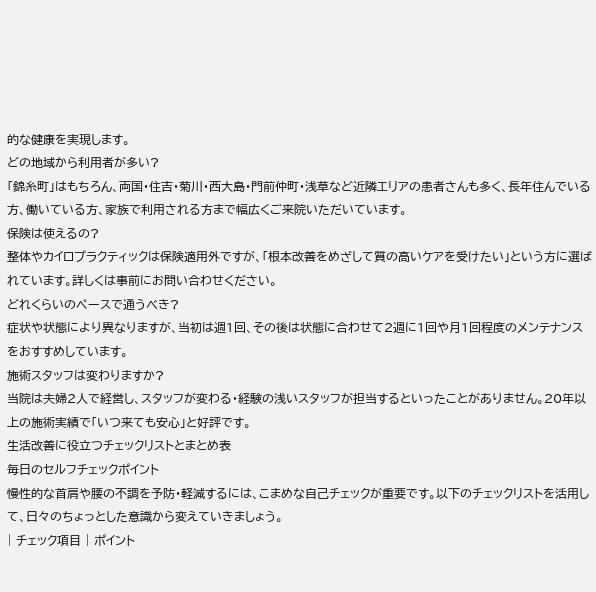的な健康を実現します。
どの地域から利用者が多い?
「錦糸町」はもちろん、両国・住吉・菊川・西大島・門前仲町・浅草など近隣エリアの患者さんも多く、長年住んでいる方、働いている方、家族で利用される方まで幅広くご来院いただいています。
保険は使えるの?
整体やカイロプラクティックは保険適用外ですが、「根本改善をめざして質の高いケアを受けたい」という方に選ばれています。詳しくは事前にお問い合わせください。
どれくらいのペースで通うべき?
症状や状態により異なりますが、当初は週1回、その後は状態に合わせて2週に1回や月1回程度のメンテナンスをおすすめしています。
施術スタッフは変わりますか?
当院は夫婦2人で経営し、スタッフが変わる・経験の浅いスタッフが担当するといったことがありません。20年以上の施術実績で「いつ来ても安心」と好評です。
生活改善に役立つチェックリストとまとめ表
毎日のセルフチェックポイント
慢性的な首肩や腰の不調を予防・軽減するには、こまめな自己チェックが重要です。以下のチェックリストを活用して、日々のちょっとした意識から変えていきましょう。
| チェック項目 | ポイント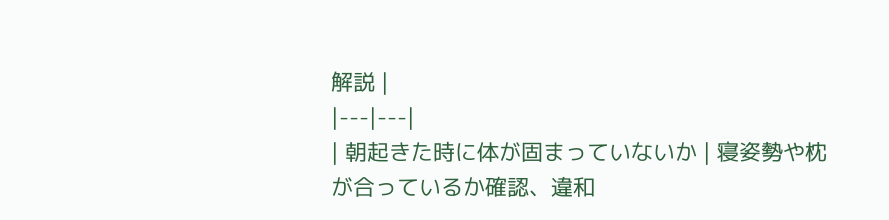解説 |
|---|---|
| 朝起きた時に体が固まっていないか | 寝姿勢や枕が合っているか確認、違和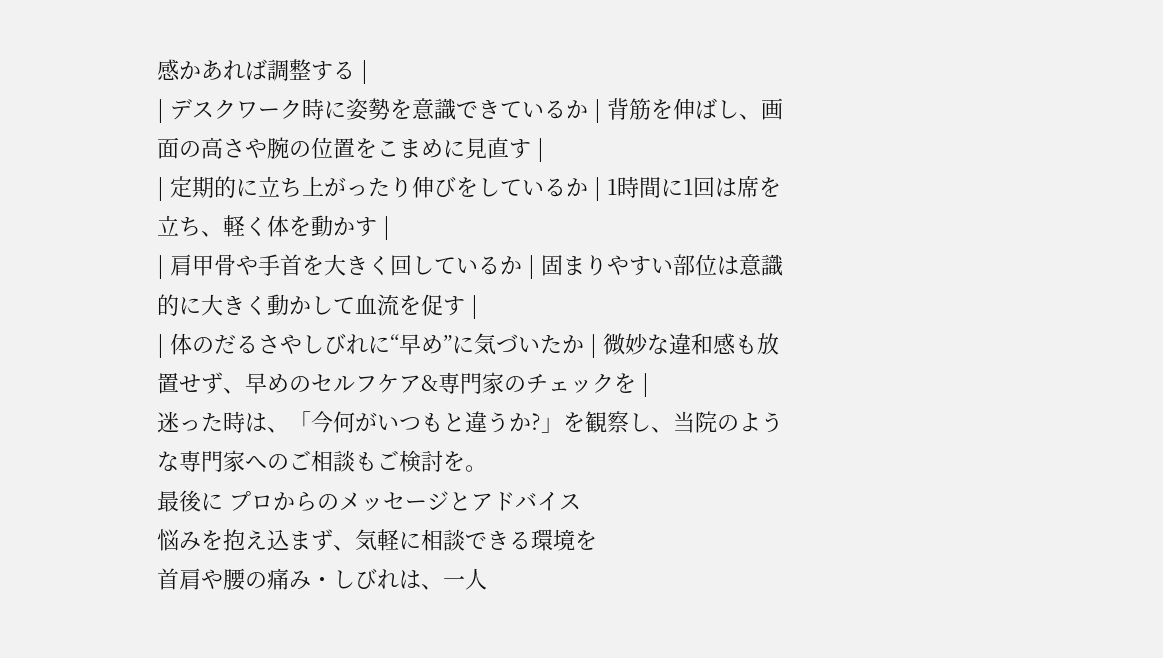感かあれば調整する |
| デスクワーク時に姿勢を意識できているか | 背筋を伸ばし、画面の高さや腕の位置をこまめに見直す |
| 定期的に立ち上がったり伸びをしているか | 1時間に1回は席を立ち、軽く体を動かす |
| 肩甲骨や手首を大きく回しているか | 固まりやすい部位は意識的に大きく動かして血流を促す |
| 体のだるさやしびれに“早め”に気づいたか | 微妙な違和感も放置せず、早めのセルフケア&専門家のチェックを |
迷った時は、「今何がいつもと違うか?」を観察し、当院のような専門家へのご相談もご検討を。
最後に プロからのメッセージとアドバイス
悩みを抱え込まず、気軽に相談できる環境を
首肩や腰の痛み・しびれは、一人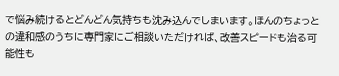で悩み続けるとどんどん気持ちも沈み込んでしまいます。ほんのちょっとの違和感のうちに専門家にご相談いただければ、改善スピードも治る可能性も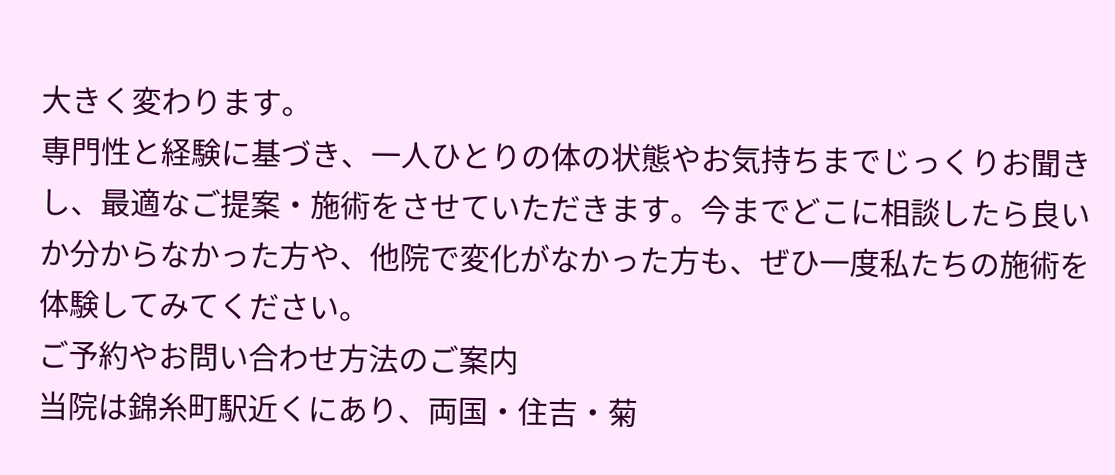大きく変わります。
専門性と経験に基づき、一人ひとりの体の状態やお気持ちまでじっくりお聞きし、最適なご提案・施術をさせていただきます。今までどこに相談したら良いか分からなかった方や、他院で変化がなかった方も、ぜひ一度私たちの施術を体験してみてください。
ご予約やお問い合わせ方法のご案内
当院は錦糸町駅近くにあり、両国・住吉・菊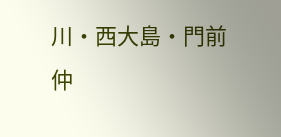川・西大島・門前仲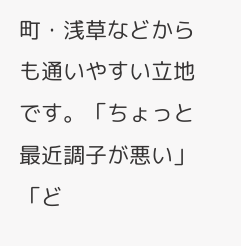町・浅草などからも通いやすい立地です。「ちょっと最近調子が悪い」「ど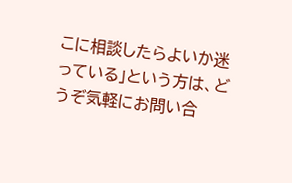こに相談したらよいか迷っている」という方は、どうぞ気軽にお問い合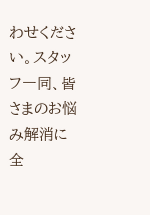わせください。スタッフ一同、皆さまのお悩み解消に全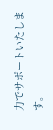力でサポートいたします。